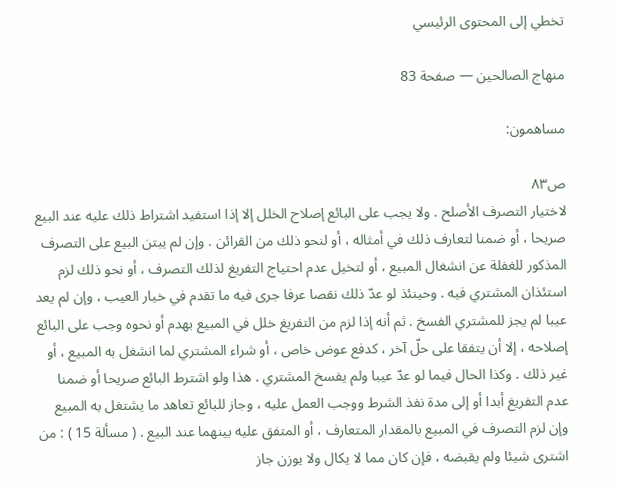تخطي إلى المحتوى الرئيسي

منهاج الصالحين — صفحة 83

مساهمون:

ص٨٣
لاختيار التصرف الأصلح . ولا يجب على البائع إصلاح الخلل إلا إذا استفيد اشتراط ذلك عليه عند البيع صريحا ، أو ضمنا لتعارف ذلك في أمثاله ، أو لنحو ذلك من القرائن . وإن لم يبتن البيع على التصرف المذكور للغفلة عن انشغال المبيع ، أو لتخيل عدم احتياج التفريغ لذلك التصرف ، أو نحو ذلك لزم استئذان المشتري فيه . وحينئذ لو عدّ ذلك نقصا عرفا جرى فيه ما تقدم في خيار العيب ، وإن لم يعد عيبا لم يجز للمشتري الفسخ . ثم أنه إذا لزم من التفريغ خلل في المبيع بهدم أو نحوه وجب على البائع إصلاحه ، إلا أن يتفقا على حلّ آخر ، كدفع عوض خاص ، أو شراء المشتري لما انشغل به المبيع ، أو غير ذلك . وكذا الحال فيما لو عدّ عيبا ولم يفسخ المشتري . هذا ولو اشترط البائع صريحا أو ضمنا عدم التفريغ أبدا أو إلى مدة نفذ الشرط ووجب العمل عليه ، وجاز للبائع تعاهد ما يشتغل به المبيع وإن لزم التصرف في المبيع بالمقدار المتعارف ، أو المتفق عليه بينهما عند البيع . ( مسألة 15 ) : من اشترى شيئا ولم يقبضه ، فإن كان مما لا يكال ولا يوزن جاز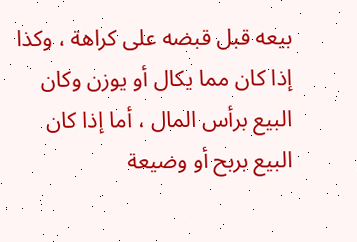بيعه قبل قبضه على كراهة ، وكذا إذا كان مما يكال أو يوزن وكان البيع برأس المال ، أما إذا كان البيع بربح أو وضيعة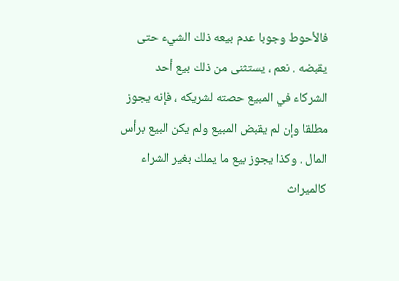فالأحوط وجوبا عدم بيعه ذلك الشيء حتى يقبضه . نعم ، يستثنى من ذلك بيع أحد الشركاء في المبيع حصته لشريكه ، فإنه يجوز مطلقا وإن لم يقبض المبيع ولم يكن البيع برأس المال . وكذا يجوز بيع ما يملك بغير الشراء كالميراث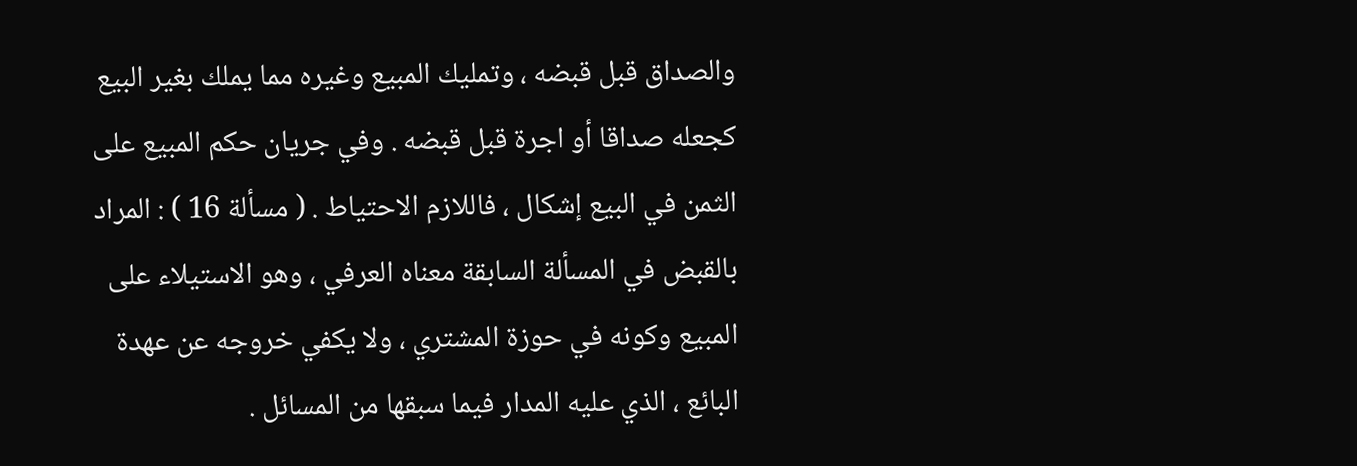والصداق قبل قبضه ، وتمليك المبيع وغيره مما يملك بغير البيع كجعله صداقا أو اجرة قبل قبضه . وفي جريان حكم المبيع على الثمن في البيع إشكال ، فاللازم الاحتياط . ( مسألة 16 ) : المراد بالقبض في المسألة السابقة معناه العرفي ، وهو الاستيلاء على المبيع وكونه في حوزة المشتري ، ولا يكفي خروجه عن عهدة البائع ، الذي عليه المدار فيما سبقها من المسائل .